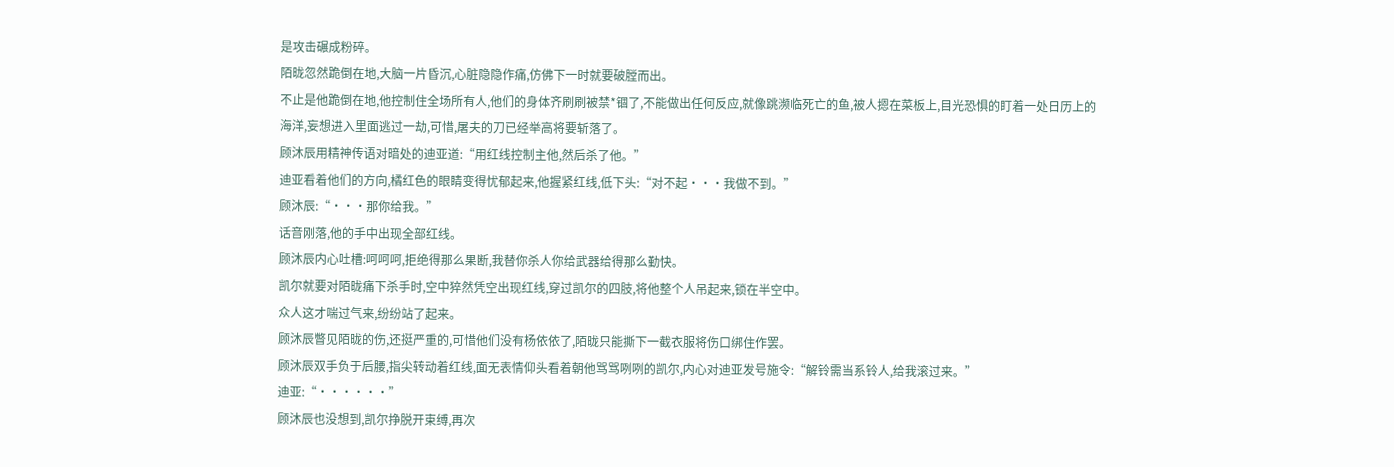是攻击碾成粉碎。
陌昽忽然跪倒在地,大脑一片昏沉,心脏隐隐作痛,仿佛下一时就要破膛而出。
不止是他跪倒在地,他控制住全场所有人,他们的身体齐刷刷被禁*锢了,不能做出任何反应,就像跳濒临死亡的鱼,被人摁在菜板上,目光恐惧的盯着一处日历上的海洋,妄想进入里面逃过一劫,可惜,屠夫的刀已经举高将要斩落了。
顾沐辰用精神传语对暗处的迪亚道:“用红线控制主他,然后杀了他。”
迪亚看着他们的方向,橘红色的眼睛变得忧郁起来,他握紧红线,低下头:“对不起···我做不到。”
顾沐辰:“···那你给我。”
话音刚落,他的手中出现全部红线。
顾沐辰内心吐槽:呵呵呵,拒绝得那么果断,我替你杀人你给武器给得那么勤快。
凯尔就要对陌昽痛下杀手时,空中猝然凭空出现红线,穿过凯尔的四肢,将他整个人吊起来,锁在半空中。
众人这才喘过气来,纷纷站了起来。
顾沐辰瞥见陌昽的伤,还挺严重的,可惜他们没有杨依依了,陌昽只能撕下一截衣服将伤口绑住作罢。
顾沐辰双手负于后腰,指尖转动着红线,面无表情仰头看着朝他骂骂咧咧的凯尔,内心对迪亚发号施令:“解铃需当系铃人,给我滚过来。”
迪亚:“······”
顾沐辰也没想到,凯尔挣脱开束缚,再次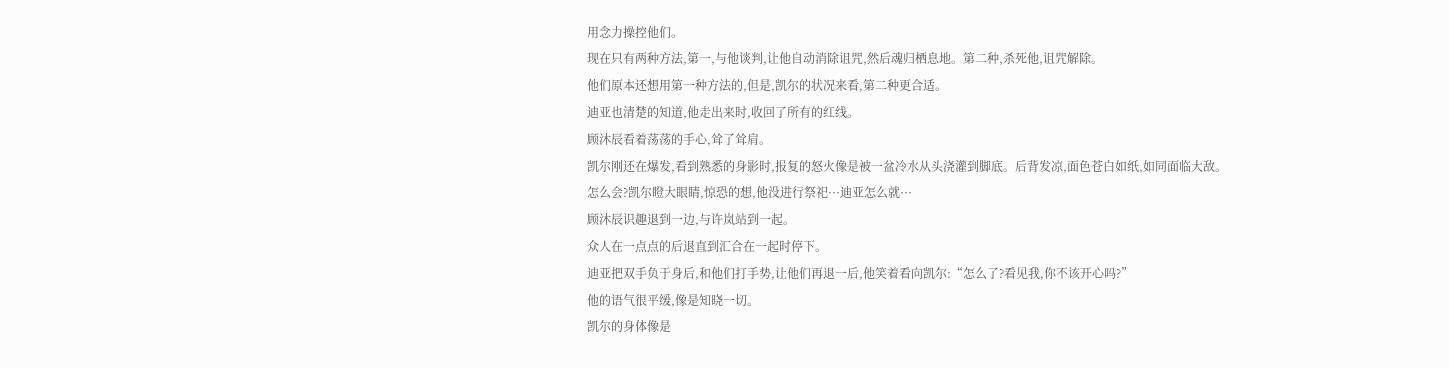用念力操控他们。
现在只有两种方法,第一,与他谈判,让他自动消除诅咒,然后魂归栖息地。第二种,杀死他,诅咒解除。
他们原本还想用第一种方法的,但是,凯尔的状况来看,第二种更合适。
迪亚也清楚的知道,他走出来时,收回了所有的红线。
顾沐辰看着荡荡的手心,耸了耸肩。
凯尔刚还在爆发,看到熟悉的身影时,报复的怒火像是被一盆冷水从头浇灌到脚底。后背发凉,面色苍白如纸,如同面临大敌。
怎么会?凯尔瞪大眼睛,惊恐的想,他没进行祭祀···迪亚怎么就···
顾沐辰识趣退到一边,与许岚站到一起。
众人在一点点的后退直到汇合在一起时停下。
迪亚把双手负于身后,和他们打手势,让他们再退一后,他笑着看向凯尔:“怎么了?看见我,你不该开心吗?”
他的语气很平缓,像是知晓一切。
凯尔的身体像是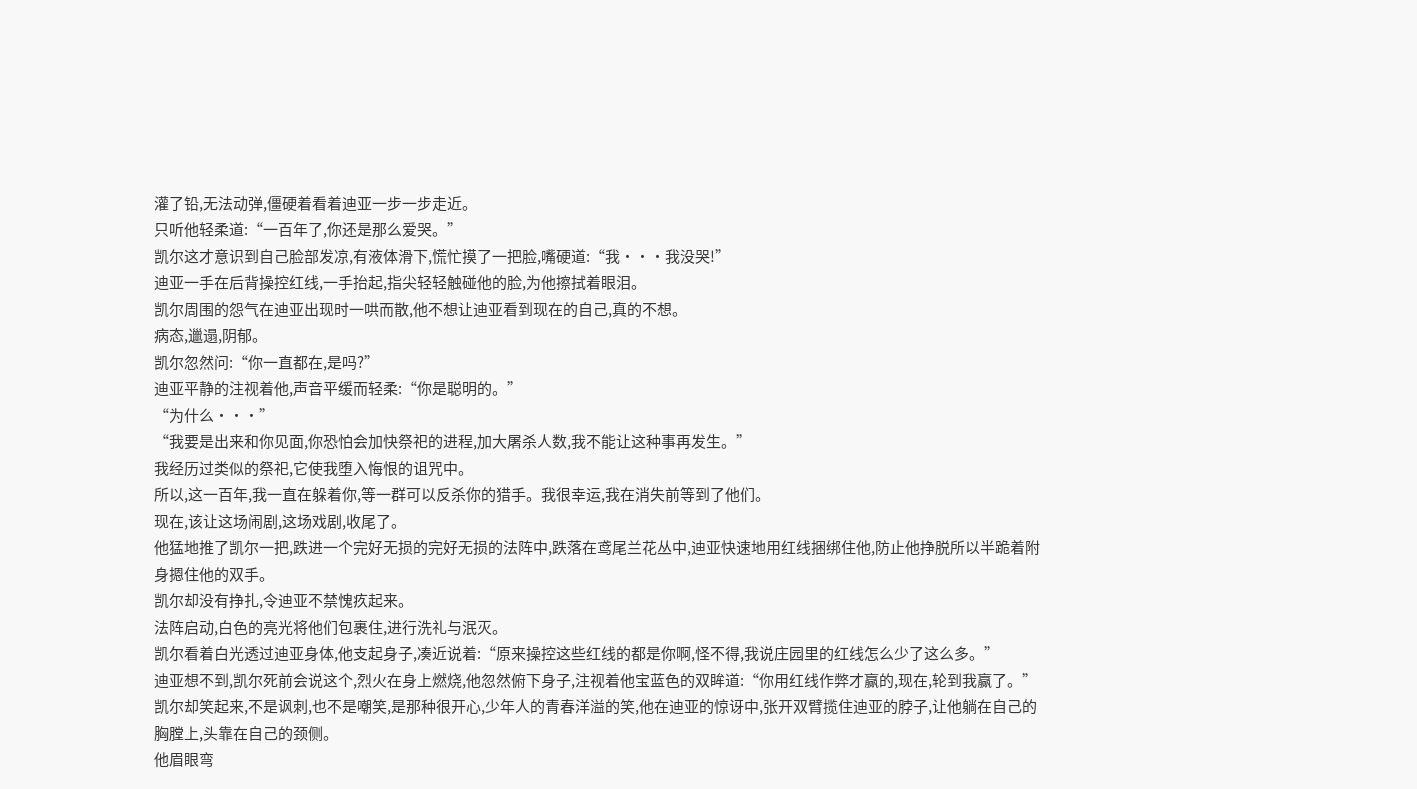灌了铅,无法动弹,僵硬着看着迪亚一步一步走近。
只听他轻柔道:“一百年了,你还是那么爱哭。”
凯尔这才意识到自己脸部发凉,有液体滑下,慌忙摸了一把脸,嘴硬道:“我···我没哭!”
迪亚一手在后背操控红线,一手抬起,指尖轻轻触碰他的脸,为他擦拭着眼泪。
凯尔周围的怨气在迪亚出现时一哄而散,他不想让迪亚看到现在的自己,真的不想。
病态,邋遢,阴郁。
凯尔忽然问:“你一直都在,是吗?”
迪亚平静的注视着他,声音平缓而轻柔:“你是聪明的。”
“为什么···”
“我要是出来和你见面,你恐怕会加快祭祀的进程,加大屠杀人数,我不能让这种事再发生。”
我经历过类似的祭祀,它使我堕入悔恨的诅咒中。
所以,这一百年,我一直在躲着你,等一群可以反杀你的猎手。我很幸运,我在消失前等到了他们。
现在,该让这场闹剧,这场戏剧,收尾了。
他猛地推了凯尔一把,跌进一个完好无损的完好无损的法阵中,跌落在鸢尾兰花丛中,迪亚快速地用红线捆绑住他,防止他挣脱所以半跪着附身摁住他的双手。
凯尔却没有挣扎,令迪亚不禁愧疚起来。
法阵启动,白色的亮光将他们包裹住,进行洗礼与泯灭。
凯尔看着白光透过迪亚身体,他支起身子,凑近说着:“原来操控这些红线的都是你啊,怪不得,我说庄园里的红线怎么少了这么多。”
迪亚想不到,凯尔死前会说这个,烈火在身上燃烧,他忽然俯下身子,注视着他宝蓝色的双眸道:“你用红线作弊才赢的,现在,轮到我赢了。”
凯尔却笑起来,不是讽刺,也不是嘲笑,是那种很开心,少年人的青春洋溢的笑,他在迪亚的惊讶中,张开双臂揽住迪亚的脖子,让他躺在自己的胸膛上,头靠在自己的颈侧。
他眉眼弯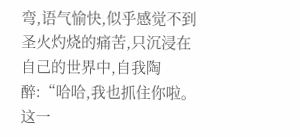弯,语气愉快,似乎感觉不到圣火灼烧的痛苦,只沉浸在自己的世界中,自我陶醉:“哈哈,我也抓住你啦。这一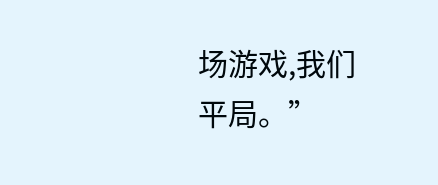场游戏,我们平局。”